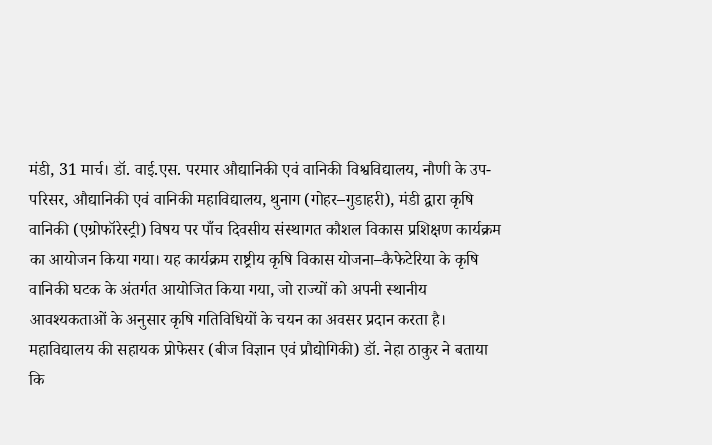मंडी, 31 मार्च। डॉ. वाई.एस. परमार औद्यानिकी एवं वानिकी विश्वविद्यालय, नौणी के उप-परिसर, औद्यानिकी एवं वानिकी महाविद्यालय, थुनाग (गोहर–गुडाहरी), मंडी द्वारा कृषि वानिकी (एग्रोफॉरेस्ट्री) विषय पर पाँच दिवसीय संस्थागत कौशल विकास प्रशिक्षण कार्यक्रम का आयोजन किया गया। यह कार्यक्रम राष्ट्रीय कृषि विकास योजना–कैफेटेरिया के कृषि वानिकी घटक के अंतर्गत आयोजित किया गया, जो राज्यों को अपनी स्थानीय आवश्यकताओं के अनुसार कृषि गतिविधियों के चयन का अवसर प्रदान करता है।
महाविद्यालय की सहायक प्रोफेसर (बीज विज्ञान एवं प्रौद्योगिकी) डॉ. नेहा ठाकुर ने बताया कि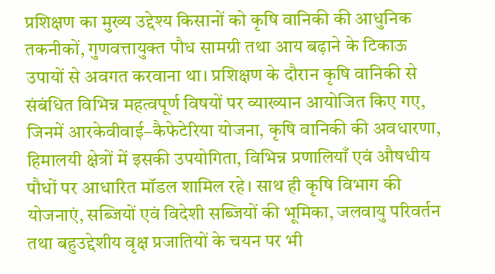प्रशिक्षण का मुख्य उद्देश्य किसानों को कृषि वानिकी की आधुनिक तकनीकों, गुणवत्तायुक्त पौध सामग्री तथा आय बढ़ाने के टिकाऊ उपायों से अवगत करवाना था। प्रशिक्षण के दौरान कृषि वानिकी से संबंधित विभिन्न महत्वपूर्ण विषयों पर व्याख्यान आयोजित किए गए, जिनमें आरकेवीवाई–कैफेटेरिया योजना, कृषि वानिकी की अवधारणा, हिमालयी क्षेत्रों में इसकी उपयोगिता, विभिन्न प्रणालियाँ एवं औषधीय पौधों पर आधारित मॉडल शामिल रहे। साथ ही कृषि विभाग की योजनाएं, सब्जियों एवं विदेशी सब्जियों की भूमिका, जलवायु परिवर्तन तथा बहुउद्देशीय वृक्ष प्रजातियों के चयन पर भी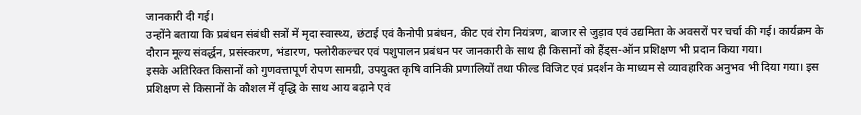जानकारी दी गई।
उन्होंने बताया कि प्रबंधन संबंधी सत्रों में मृदा स्वास्थ्य, छंटाई एवं कैनोपी प्रबंधन, कीट एवं रोग नियंत्रण, बाजार से जुड़ाव एवं उद्यमिता के अवसरों पर चर्चा की गई। कार्यक्रम के दौरान मूल्य संवर्द्धन, प्रसंस्करण, भंडारण, फ्लोरीकल्चर एवं पशुपालन प्रबंधन पर जानकारी के साथ ही किसानों को हैंड्स-ऑन प्रशिक्षण भी प्रदान किया गया।
इसके अतिरिक्त किसानों को गुणवत्तापूर्ण रोपण सामग्री, उपयुक्त कृषि वानिकी प्रणालियों तथा फील्ड विजिट एवं प्रदर्शन के माध्यम से व्यावहारिक अनुभव भी दिया गया। इस प्रशिक्षण से किसानों के कौशल में वृद्धि के साथ आय बढ़ाने एवं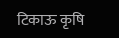टिकाऊ कृषि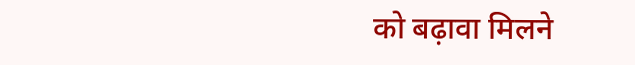को बढ़ावा मिलने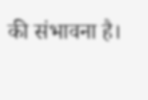की संभावना है।